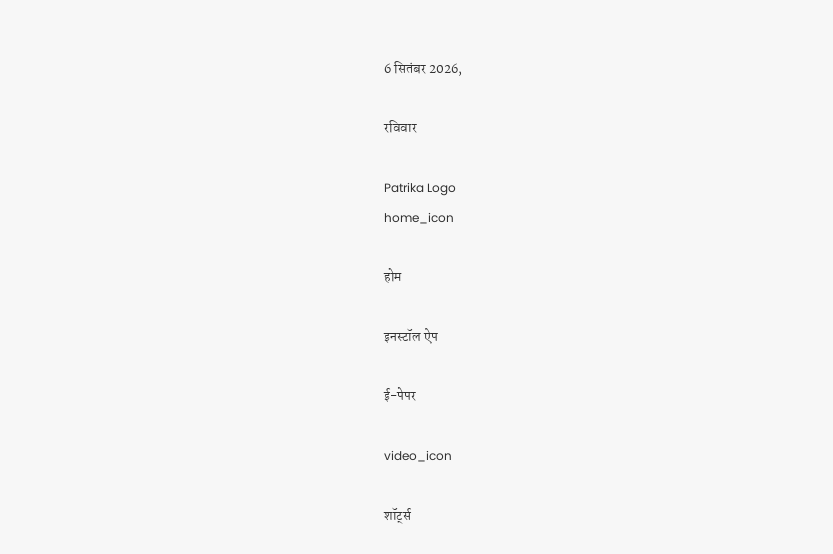6 सितंबर 2026,

रविवार

Patrika Logo
home_icon

होम

इनस्टॉल ऐप

ई-पेपर

video_icon

शॉर्ट्स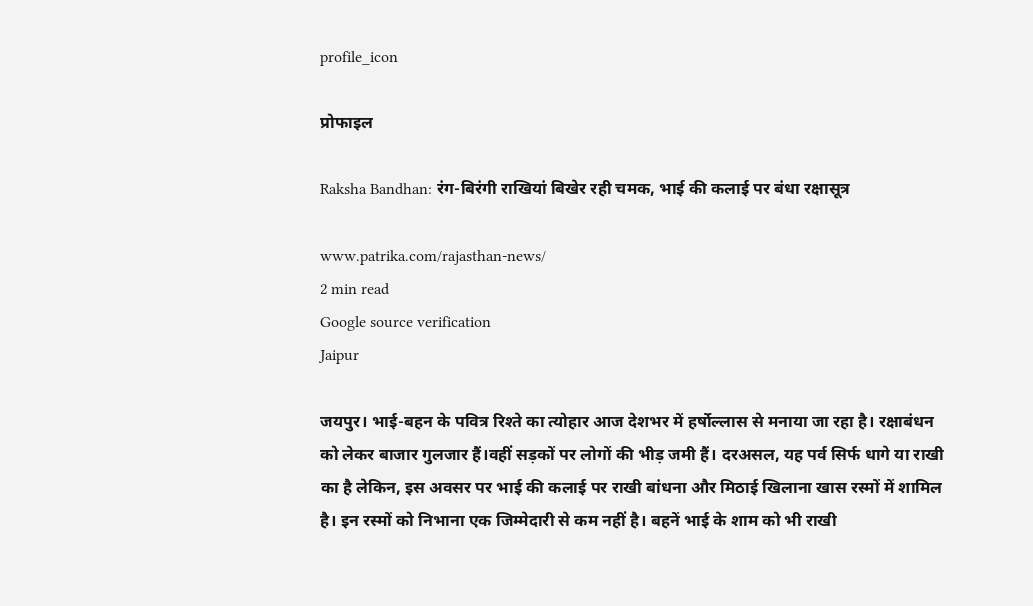profile_icon

प्रोफाइल

Raksha Bandhan: रंग-बिरंगी राखियां बिखेर रही चमक, भाई की कलाई पर बंधा रक्षासूत्र

www.patrika.com/rajasthan-news/
2 min read
Google source verification
Jaipur

जयपुर। भाई-बहन के पवित्र रिश्ते का त्योहार आज देशभर में हर्षोल्लास से मनाया जा रहा है। रक्षाबंधन को लेकर बाजार गुलजार हैं।वहीं सड़कों पर लोगों की भीड़ जमी हैं। दरअसल, यह पर्व सिर्फ धागे या राखी का है लेकिन, इस अवसर पर भाई की कलाई पर राखी बांधना और मिठाई खिलाना खास रस्मों में शामिल है। इन रस्मों को निभाना एक जिम्मेदारी से कम नहीं है। बहनें भाई के शाम को भी राखी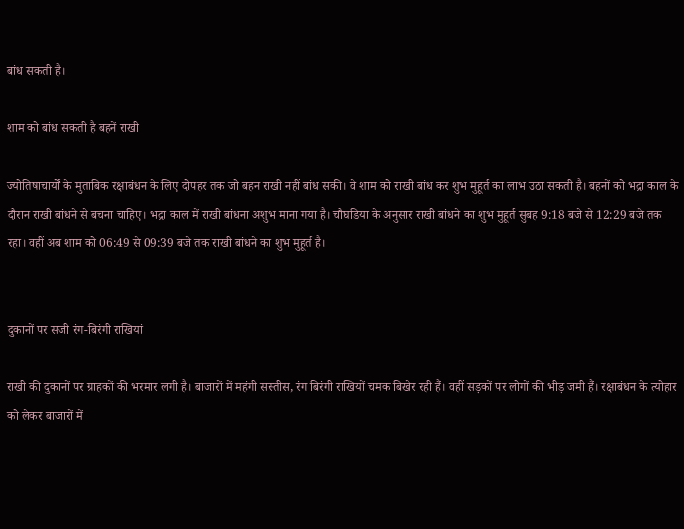बांध सकती है।

शाम को बांध सकती है बहनें राखी

ज्योतिषाचार्यों के मुताबिक रक्षाबंधन के लिए दोपहर तक जो बहन राखी नहीं बांध सकी। वे शाम को राखी बांध कर शुभ मुहूर्त का लाभ उठा सकती है। बहनों को भद्रा काल के दौरान राखी बांधने से बचना चाहिए। भद्रा काल में राखी बांधना अशुभ माना गया है। चौघडिया के अनुसार राखी बांधने का शुभ मुहूर्त सुबह 9:18 बजे से 12:29 बजे तक रहा। वहीं अब शाम को 06:49 से 09:39 बजे तक राखी बांधने का शुभ मुहूर्त है।


दुकानों पर सजी रंग-बिरंगी राखियां

राखी की दुकानों पर ग्राहकों की भरमार लगी है। बाजारों में महंगी सस्तीस, रंग बिरंगी राखियों चमक बिखेर रही हैं। वहीं सड़कों पर लोगों की भीड़ जमी हैं। रक्षाबंधन के त्योहार को लेकर बाजारों में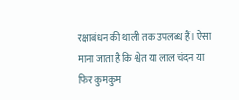रक्षाबंधन की थाली तक उपलब्ध हैं। ऐसा माना जाता है कि श्वेत या लाल चंदन या फिर कुमकुम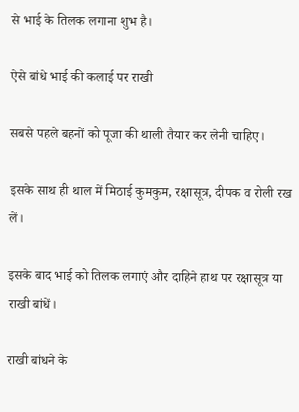से भाई के तिलक लगाना शुभ है।

ऐसे बांधे भाई की कलाई पर राखी

सबसे पहले बहनों को पूजा की थाली तैयार कर लेनी चाहिए।

इसके साथ ही थाल में मिठाई कुमकुम, रक्षासूत्र, दीपक व रोली रख लें।

इसके बाद भाई को तिलक लगाएं और दाहिने हाथ पर रक्षासूत्र या राखी बांधें।

राखी बांधने के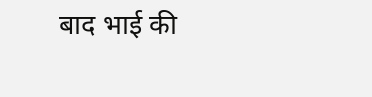बाद भाई की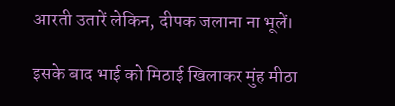आरती उतारें लेकिन, दीपक जलाना ना भूलें।

इसके बाद भाई को मिठाई खिलाकर मुंह मीठा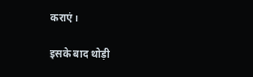कराएं।

इसके बाद थोड़ी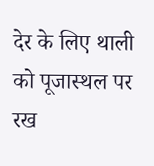देर के लिए थाली को पूजास्थल पर रख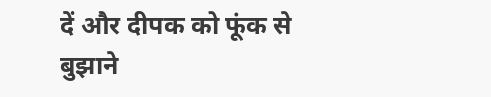दें और दीपक को फूंक से बुझाने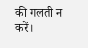की गलती न करें।